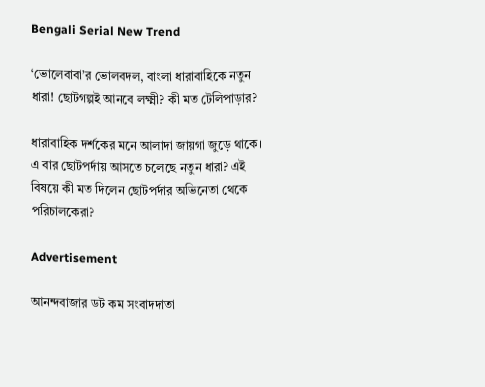Bengali Serial New Trend

‘ভোলেবাবা’র ভোলবদল, বাংলা ধারাবাহিকে নতুন ধারা! ছোটগল্পই আনবে লক্ষ্মী? কী মত টেলিপাড়ার?

ধারাবাহিক দর্শকের মনে আলাদা জায়গা জুড়ে থাকে। এ বার ছোটপর্দায় আসতে চলেছে নতুন ধারা? এই বিষয়ে কী মত দিলেন ছোটপর্দার অভিনেতা থেকে পরিচালকেরা?

Advertisement

আনন্দবাজার ডট কম সংবাদদাতা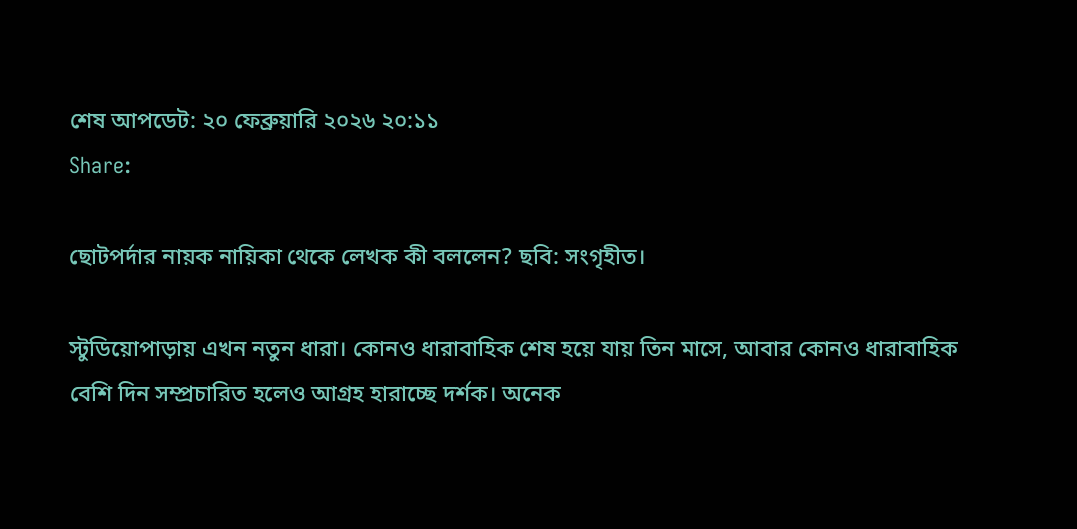শেষ আপডেট: ২০ ফেব্রুয়ারি ২০২৬ ২০:১১
Share:

ছোটপর্দার নায়ক নায়িকা থেকে লেখক কী বললেন? ছবি: সংগৃহীত।

স্টুডিয়োপাড়ায় এখন নতুন ধারা। কোনও ধারাবাহিক শেষ হয়ে যায় তিন মাসে, আবার কোনও ধারাবাহিক বেশি দিন সম্প্রচারিত হলেও আগ্রহ হারাচ্ছে দর্শক। অনেক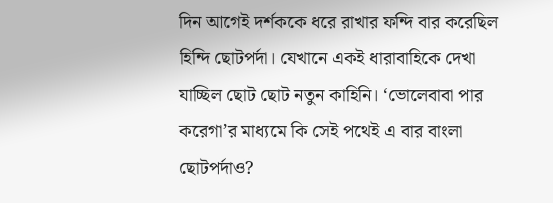দিন আগেই দর্শককে ধরে রাখার ফন্দি বার করেছিল হিন্দি ছোটপর্দা। যেখানে একই ধারাবাহিকে দেখা যাচ্ছিল ছোট ছোট নতুন কাহিনি। ‘ভোলেবাবা পার করেগা’র মাধ্যমে কি সেই পথেই এ বার বাংলা ছোটপর্দাও?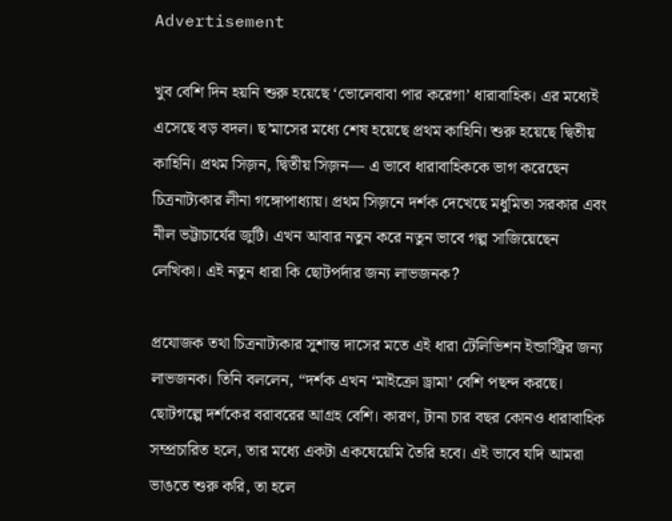Advertisement

খুব বেশি দিন হয়নি শুরু হয়েছে ‘ভোলেবাবা পার করেগা’ ধারাবাহিক। এর মধ্যেই এসেছে বড় বদল। ছ’মাসের মধ্যে শেষ হয়েছে প্রথম কাহিনি। শুরু হয়েছে দ্বিতীয় কাহিনি। প্রথম সিজ়ন, দ্বিতীয় সিজ়ন— এ ভাবে ধারাবাহিককে ভাগ করেছেন চিত্রনাট্যকার লীনা গঙ্গোপাধ্যায়। প্রথম সিজ়নে দর্শক দেখেছে মধুমিতা সরকার এবং নীল ভট্টাচার্যের জুটি। এখন আবার নতুন করে নতুন ভাবে গল্প সাজিয়েছেন লেখিকা। এই নতুন ধারা কি ছোটপর্দার জন্য লাভজনক?

প্রযোজক তথা চিত্রনাট্যকার সুশান্ত দাসের মতে এই ধারা টেলিভিশন ইন্ডাস্ট্রির জন্য লাভজনক। তিনি বললেন, “দর্শক এখন ‘মাইক্রো ড্রামা’ বেশি পছন্দ করছে। ছোটগল্পে দর্শকের বরাবরের আগ্রহ বেশি। কারণ, টানা চার বছর কোনও ধারাবাহিক সম্প্রচারিত হলে, তার মধ্যে একটা একঘেয়েমি তৈরি হবে। এই ভাবে যদি আমরা ভাঙতে শুরু করি, তা হলে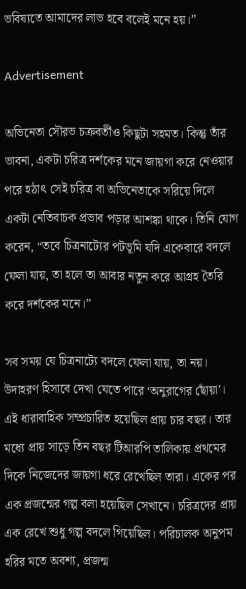ভবিষ্যতে আমাদের লাভ হবে বলেই মনে হয়।”

Advertisement

অভিনেতা সৌরভ চক্রবর্তীও কিছুটা সহমত। কিন্তু তাঁর ভাবনা, একটা চরিত্র দর্শকের মনে জায়গা করে নেওয়ার পরে হঠাৎ সেই চরিত্র বা অভিনেতাকে সরিয়ে দিলে একটা নেতিবাচক প্রভাব পড়ার আশঙ্কা থাকে। তিনি যোগ করেন, “তবে চিত্রনাট্যের পটভূমি যদি একেবারে বদলে ফেলা যায়, তা হলে তা আবার নতুন করে আগ্রহ তৈরি করে দর্শকের মনে।”

সব সময় যে চিত্রনাট্যে বদলে ফেলা যায়, তা নয়। উদাহরণ হিসাবে দেখা যেতে পারে ‘অনুরাগের ছোঁয়া’। এই ধারাবাহিক সম্প্রচারিত হয়েছিল প্রায় চার বছর। তার মধ্যে প্রায় সাড়ে তিন বছর টিআরপি তালিকায় প্রথমের দিকে নিজেদের জায়গা ধরে রেখেছিল তারা। একের পর এক প্রজন্মের গল্প বলা হয়েছিল সেখানে। চরিত্রদের প্রায় এক রেখে শুধু গল্প বদলে গিয়েছিল। পরিচালক অনুপম হরির মতে অবশ্য, প্রজন্ম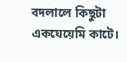বদলালে কিছুটা একঘেয়েমি কাটে।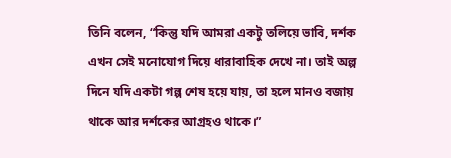তিনি বলেন, “কিন্তু যদি আমরা একটু তলিয়ে ভাবি, দর্শক এখন সেই মনোযোগ দিয়ে ধারাবাহিক দেখে না। তাই অল্প দিনে যদি একটা গল্প শেষ হয়ে যায়, তা হলে মানও বজায় থাকে আর দর্শকের আগ্রহও থাকে।”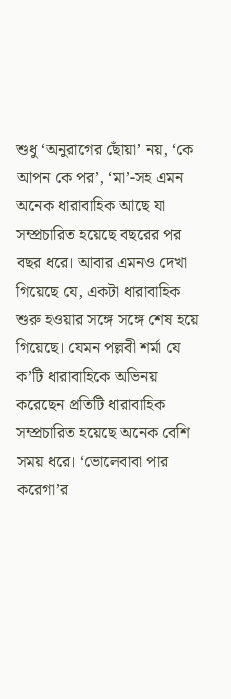শুধু ‘অনুরাগের ছোঁয়া’ নয়, ‘কে আপন কে পর’, ‘মা’-সহ এমন অনেক ধারাবাহিক আছে যা সম্প্রচারিত হয়েছে বছরের পর বছর ধরে। আবার এমনও দেখা গিয়েছে যে, একটা ধারাবাহিক শুরু হওয়ার সঙ্গে সঙ্গে শেষ হয়ে গিয়েছে। যেমন পল্লবী শর্মা যে ক’টি ধারাবাহিকে অভিনয় করেছেন প্রতিটি ধারাবাহিক সম্প্রচারিত হয়েছে অনেক বেশি সময় ধরে। ‘ভোলেবাবা পার করেগা’র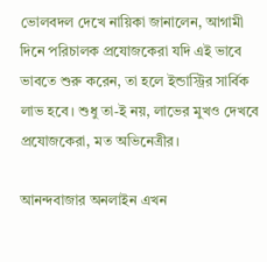ভোলবদল দেখে নায়িকা জানালেন, আগামী দিনে পরিচালক প্রযোজকেরা যদি এই ভাবে ভাবতে শুরু করেন, তা হলে ইন্ডাস্ট্রির সার্বিক লাভ হবে। শুধু তা-ই নয়, লাভের মুখও দেখবে প্রযোজকেরা, মত অভিনেত্রীর।

আনন্দবাজার অনলাইন এখন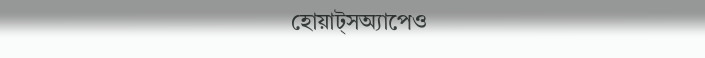হোয়াট্‌সঅ্যাপেও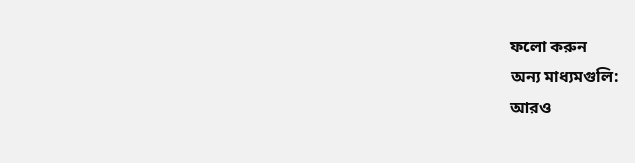ফলো করুন
অন্য মাধ্যমগুলি:
আরও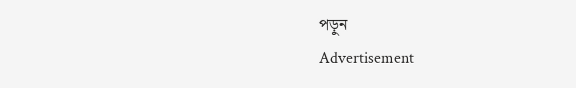পড়ুন
Advertisement